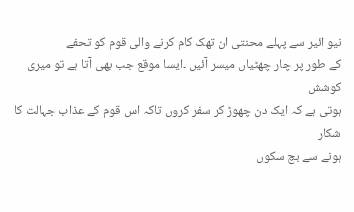نیو ائیر سے پہلے محنتی ان تھک کام کرنے والی قوم کو تحفے
کے طور پر چار چھٹیاں میسر آئیں ۔ایسا موقع جب بھی آتا ہے تو میری کوشش
ہوتی ہے کہ ایک دن چھوڑ کر سفر کروں تاکہ اس قوم کے عذاب جہالت کا شکار
ہونے سے بچ سکوں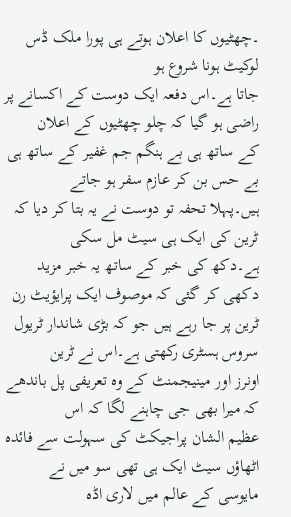۔چھٹیوں کا اعلان ہوتے ہی پورا ملک ڈس لوکیٹ ہونا شروع ہو
جاتا ہے۔اس دفعہ ایک دوست کے اکسانے پر راضی ہو گیا کہ چلو چھٹیوں کے اعلان
کے ساتھ ہی بے ہنگم جم غفیر کے ساتھ ہی بے حس بن کر عازم سفر ہو جاتے
ہیں۔پہلا تحفہ تو دوست نے یہ بتا کر دیا کہ ٹرین کی ایک ہی سیٹ مل سکی
ہے۔دکھ کی خبر کے ساتھ یہ خبر مزید دکھی کر گئی کہ موصوف ایک پرایؤیٹ رن
ٹرین پر جا رہے ہیں جو کہ بڑی شاندار ٹریول سروس ہسٹری رکھتی ہے۔اس نے ٹرین
اونرز اور مینیجمنٹ کے وہ تعریفی پل باندھے کہ میرا بھی جی چاہنے لگا کہ اس
عظیم الشان پراجیکٹ کی سہولت سے فائدہ اٹھاؤں سیٹ ایک ہی تھی سو میں نے
مایوسی کے عالم میں لاری اڈہ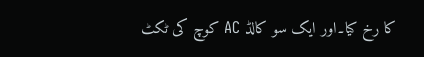کا رخ کیا۔اور ایک سو کالڈ AC کوچ کی ٹکٹ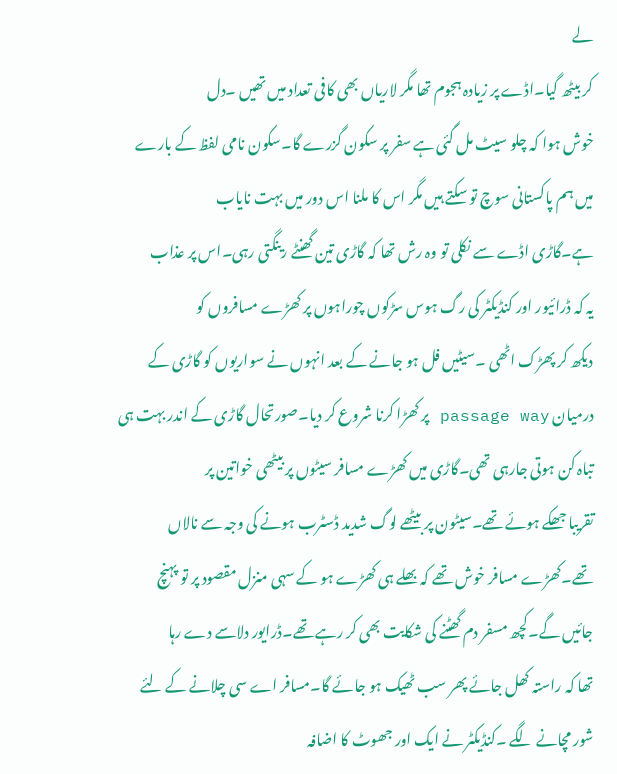لے
کر بیٹھ گیا۔اڈے پر زیادہ ہجوم تھا مگر لاریاں بھی کافی تعداد میں تھیں ۔دل
خوش ہوا کہ چلو سیٹ مل گئی ہے سفر پر سکون گزرے گا۔سکون نامی لفظ کے بارے
میں ہم پاکستانی سوچ تو سکتے ہیں مگر اس کا ملنا اس دور میں بہت نایاب
ہے۔گاڑی اڈے سے نکلی تو وہ رش تھا کہ گاڑی تین گھنٹے رینگتی رہی۔اس پر عذاب
یہ کہ ڈرائیور اور کنڈیکٹر کی رگ ہوس سڑکوں چوراہوں پر کھڑے مسافروں کو
دیکھ کر پھڑک اٹھی ۔سیٹیں فل ہو جانے کے بعد انہوں نے سواریوں کو گاڑی کے
درمیان passage way پر کھڑا کرنا شروع کر دیا۔صورتحال گاڑی کے اندر بہت ہی
تباہ کن ہوتی جارہی تھی۔گاڑی میں کھڑے مسافر سیٹوں پر بیٹھی خواتین پر
تقریبا جھکے ہوئے تھے۔سیٹون پر بیٹھے لوگ شدید ڈسٹرب ہونے کی وجہ سے نالاں
تھے۔کھڑے مسافر خوش تھے کہ بھلے ہی کھڑے ہو کے سہی منزل مقصود پر تو پہنچ
جائیں گے۔کچھ مسفر دم گھٹنے کی شکایت بھی کر رہے تھے۔ڈرایور دلاسے دے رہا
تھا کہ راستہ کھل جائے پھر سب ٹھیک ہو جائے گا۔مسافر اے سی چلانے کے لئے
شور مچانے لگے ۔کنڈیکٹر نے ایک اور جھوٹ کا اضافہ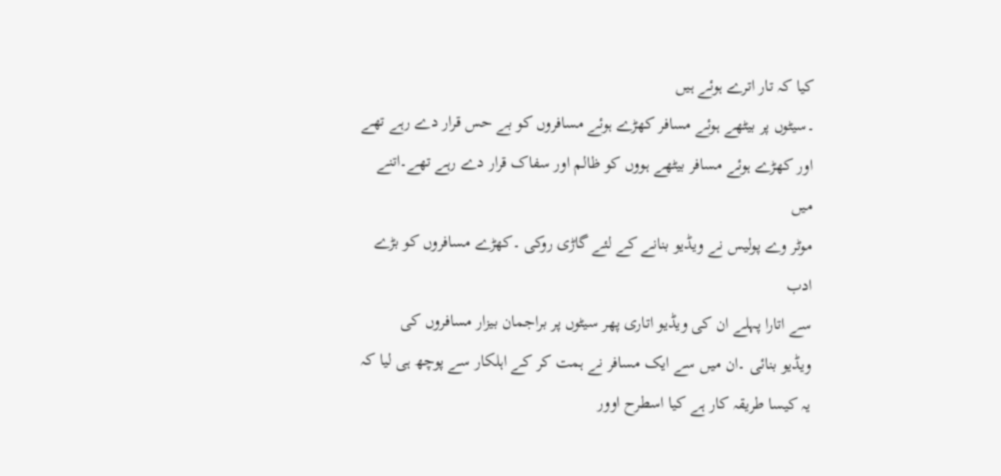کیا کہ تار اترے ہوئے ہیں
۔سیٹوں پر بیٹھے ہوئے مسافر کھڑے ہوئے مسافروں کو بے حس قرار دے رہے تھے
اور کھڑے ہوئے مسافر بیٹھے ہووں کو ظالم اور سفاک قرار دے رہے تھے۔اتنے میں
موٹر وے پولیس نے ویڈیو بنانے کے لئے گاڑی روکی ۔کھڑے مسافروں کو بڑے ادب
سے اتارا پہلے ان کی ویڈیو اتاری پھر سیٹوں پر براجمان بیزار مسافروں کی
ویڈیو بنائی ۔ان میں سے ایک مسافر نے ہمت کر کے اہلکار سے پوچھ ہی لیا کہ
یہ کیسا طریقہ کار ہے کیا اسطرح اوور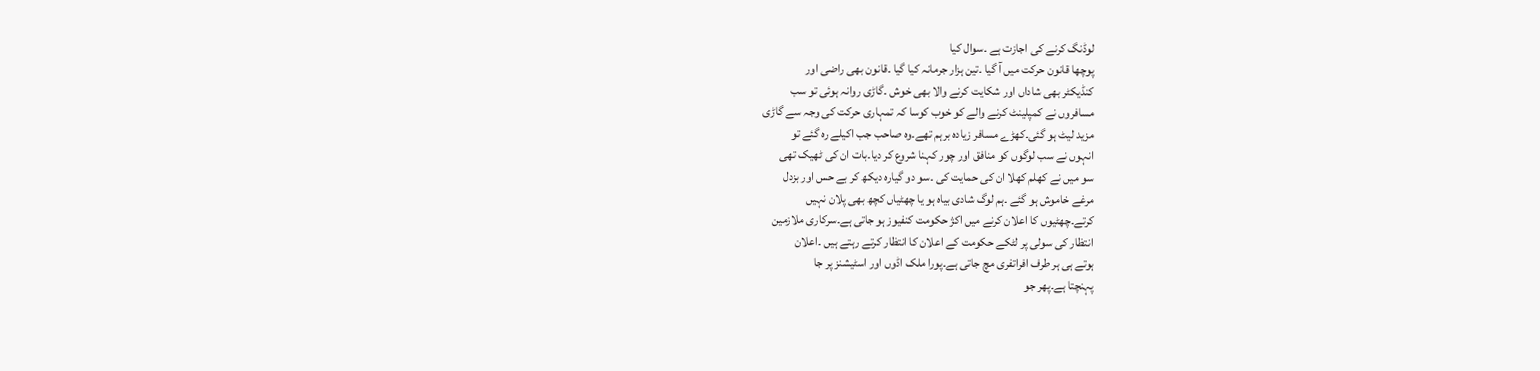لوڈنگ کرنے کی اجازت ہے ۔سوال کیا
پوچھا قانون حرکت میں آ گیا ۔تین ہزار جرمانہ کیا گیا ۔قانون بھی راضی اور
کنڈیکٹر بھی شاداں اور شکایت کرنے والا بھی خوش ۔گاڑی روانہ ہوئی تو سب
مسافروں نے کمپلینٹ کرنے والے کو خوب کوسا کہ تمہاری حرکت کی وجہ سے گاڑی
مزید لیٹ ہو گئی۔کھڑے مسافر زیادہ برہم تھے۔وہ صاحب جب اکیلے رہ گئے تو
انہوں نے سب لوگوں کو منافق اور چور کہنا شروع کر دیا۔بات ان کی ٹھیک تھی
سو میں نے کھلم کھلا ان کی حمایت کی ۔سو دو گیارہ دیکھ کر بے حس اور بزدل
مرغے خاموش ہو گئے ۔ہم لوگ شادی بیاہ ہو یا چھٹیاں کچھ بھی پلان نہیں
کرتے۔چھٹیوں کا اعلان کرنے میں اکژ حکومت کنفیوز ہو جاتی ہے۔سرکاری ملازمین
انتظار کی سولی پر لٹکے حکومت کے اعلان کا انتظار کرتے رہتے ہیں ۔اعلان
ہوتے ہی ہر طرف افراتفری مچ جاتی ہے۔پورا ملک اڈوں اور اسٹیشنز پر جا
پہنچتا ہے۔پھر جو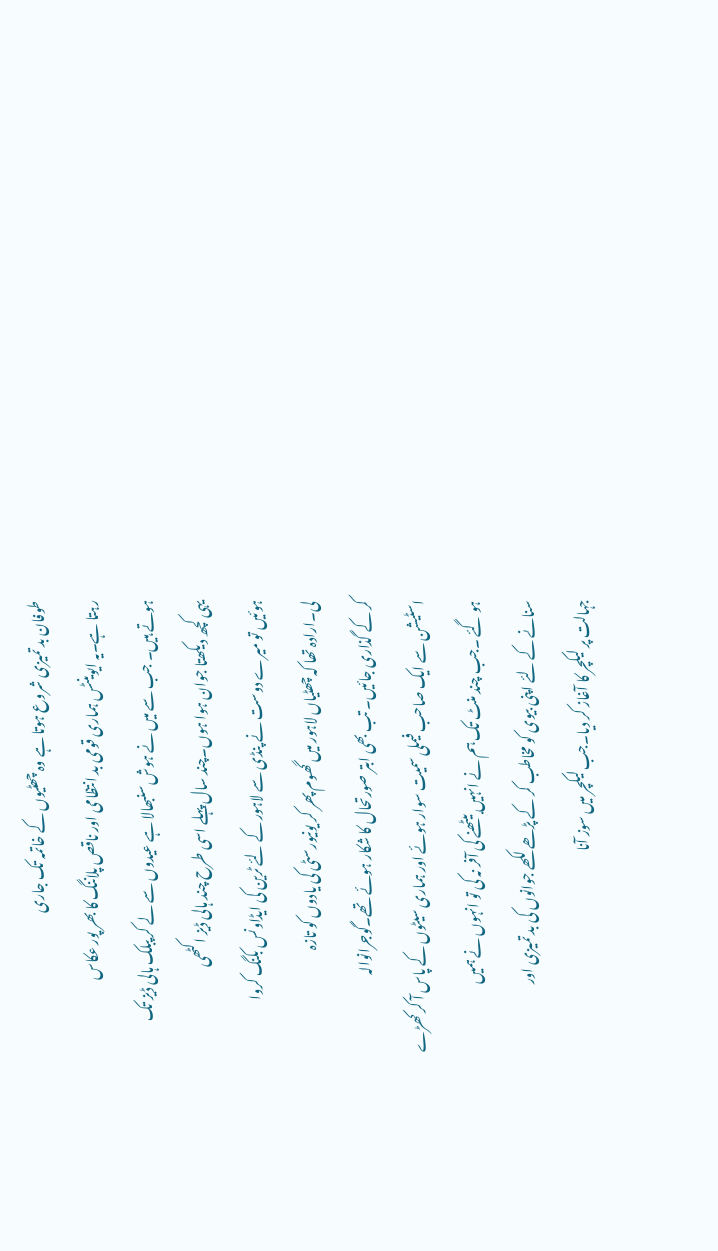طوفان بد تمیزی شروع ہوتا ہے وہ چھٹیوں کے خاتمہ تک جاری
رہتا ہے۔یہ ایوینٹس ہماری قومی بد انتظامی اور ناقص پلاننگ کا بھر پور عکاس
ہوتے ہیں۔ جب سے میں نے ہوش سنبھالا ہے عیدوں سے لے کر پبلک ہالی ڈیز تک
یہی کچھ دیکھتا جوان ہوا ہوں۔چند سال پہلے اسی طرح چند ہالی ڈیز اکٹھی
ہوئیں تو میرے دوست نے پنڈی سے لاہور کے لئے ٹرین کی ایڈاونس بکنگ کروا
لی۔ارادہ تھا کہ چھٹیاں لاہور میں گھوم پھر کر یونیورسٹی کی یادوں کو تازہ
کر کے گذاری جائیں۔ تب بھی ابتر صورتحال کا شکار ہوئے تھے۔گوجرانوالہ
اسٹیشن سے ایک صاحب فیملی سمیت سوار ہوئے اور ہماری سیٹوں کے پاس آ کر کھڑے
ہو گئے ۔جب چند منٹ تک ہم نے انہیں بیٹھنے کی آفر نہ کی تو انہوں نے ہمیں
سنانے کے لئے اپنی بیوی کو مخاطب کر کے پڑھے لکھے جوانوں کی بد تمیزی اور
جہالت پر لیکچر کا آغاز کر دیا۔جب لیکچر میں سوز آنا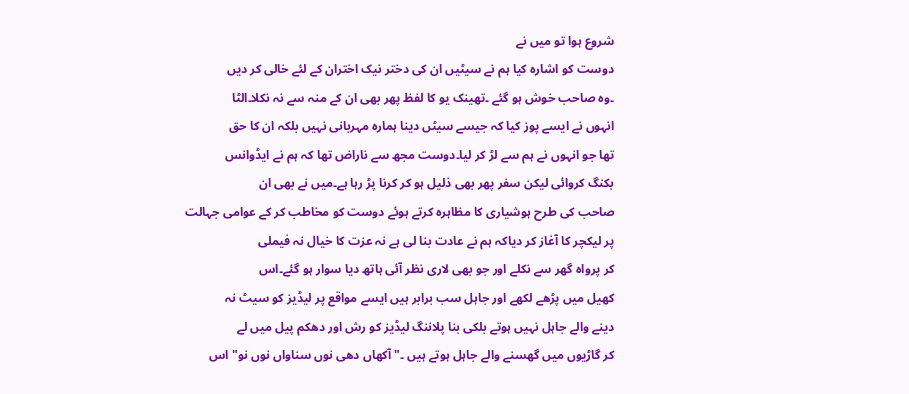شروع ہوا تو میں نے
دوست کو اشارہ کیا ہم نے سیٹیں ان کی دختر نیک اختران کے لئے خالی کر دیں
۔وہ صاحب خوش ہو گئے ۔تھینک یو کا لفظ پھر بھی ان کے منہ سے نہ نکلا۔الٹا
انہوں نے ایسے پوز کیا کہ جیسے سیٹں دینا ہمارہ مہربانی نہیں بلکہ ان کا حق
تھا جو انہوں نے ہم سے لڑ کر لیا۔دوست مجھ سے ناراض تھا کہ ہم نے ایڈوانس
بکنگ کروائی لیکن سفر پھر بھی ذلیل ہو کر کرنا پڑ رہا ہے۔میں نے بھی ان
صاحب کی طرح ہوشیاری کا مظاہرہ کرتے ہوئے دوست کو مخاطب کر کے عوامی جہالت
پر لیکچر کا آغاز کر دیاکہ ہم نے عادت بنا لی ہے نہ عزت کا خیال نہ فیملی
کر پرواہ گھر سے نکلے اور جو بھی لاری نظر آئی ہاتھ دیا سوار ہو گئے۔اس
کھیل میں پڑھے لکھے اور جاہل سب برابر ہیں ایسے مواقع پر لیڈیز کو سیٹ نہ
دینے والے جاہل نہیں ہوتے بلکی بنا پلاننگ لیڈیز کو رش اور دھکم پیل میں لے
کر گاڑیوں میں گھسنے والے جاہل ہوتے ہیں ۔"آکھاں دھی نوں سناواں نوں نو"اس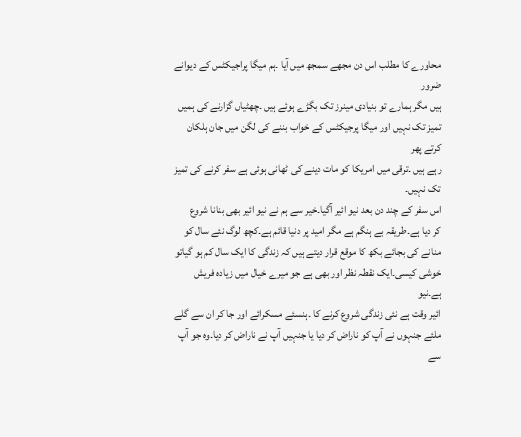محاورے کا مطلب اس دن مجھے سمجھ میں آیا ۔ہم میگا پراجیکٹس کے دیوانے ضرور
ہیں مگر ہمارے تو بنیادی مینرز تک بگڑے ہوئے ہیں ۔چھٹیاں گزارنے کی ہمیں
تمیز تک نہیں اور میگا پرجیکٹس کے خواب بننے کی لگن میں جان ہلکان کرتے پھر
رہے ہیں ۔ترقی میں امریکا کو مات دینے کی ٹھانی ہوئی ہے سفر کرنے کی تمیز
تک نہیں۔
اس سفر کے چند دن بعد نیو ائیر آگیا۔خیر سے ہم نے نیو ائیر بھی بنانا شروع
کر دیا ہے۔طریقہ بے ہنگم ہے مگر امید پر دنیا قائم ہے۔کچھ لوگ نئے سال کو
منانے کی بجائے بکھ کا موقع قرار دیتے ہیں کہ زندگی کا ایک سال کم ہو گیاتو
خوشی کیسی۔ایک نقطہ نظر اور بھی ہے جو میرے خیال میں زیادہ فریش ہے۔نیو
ائیر وقت ہے نئی زندگی شروع کرنے کا ۔ہنسئے مسکرائے اور جا کر ان سے گلے
ملئے جنہوں نے آپ کو ناراض کر دیا یا جنہیں آپ نے ناراض کر دیا۔وہ جو آپ سے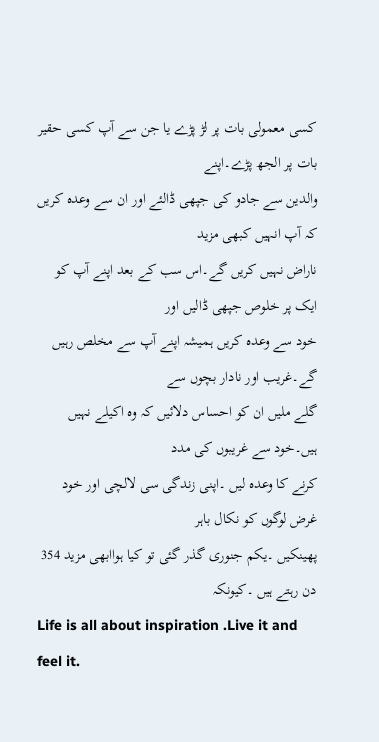کسی معمولی بات پر لڑ پڑے یا جن سے آپ کسی حقیر بات پر الجھ پڑے۔اپنے
والدین سے جادو کی جپھی ڈالئے اور ان سے وعدہ کریں کہ آپ انہیں کبھی مزید
ناراض نہیں کریں گے۔اس سب کے بعد اپنے آپ کو ایک پر خلوص جپھی ڈالیں اور
خود سے وعدہ کریں ہمیشہ اپنے آپ سے مخلص رہیں گے۔غریب اور نادار بچوں سے
گلے ملیں ان کو احساس دلائیں کہ وہ اکیلے نہیں ہیں۔خود سے غریبوں کی مدد
کرنے کا وعدہ لیں ۔اپنی زندگی سی لالچی اور خود غرض لوگوں کو نکال باہر
پھینکیں ۔یکم جنوری گذر گئی تو کیا ہواابھی مزید 354 دن رہتے ہیں ۔کیونکہ
Life is all about inspiration .Live it and feel it.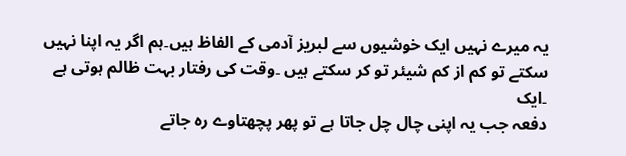یہ میرے نہیں ایک خوشیوں سے لبریز آدمی کے الفاظ ہیں۔ہم اگر یہ اپنا نہیں
سکتے تو کم از کم شیئر تو کر سکتے ہیں ۔وقت کی رفتار بہت ظالم ہوتی ہے ۔ایک
دفعہ جب یہ اپنی چال چل جاتا ہے تو پھر پچھتاوے رہ جاتے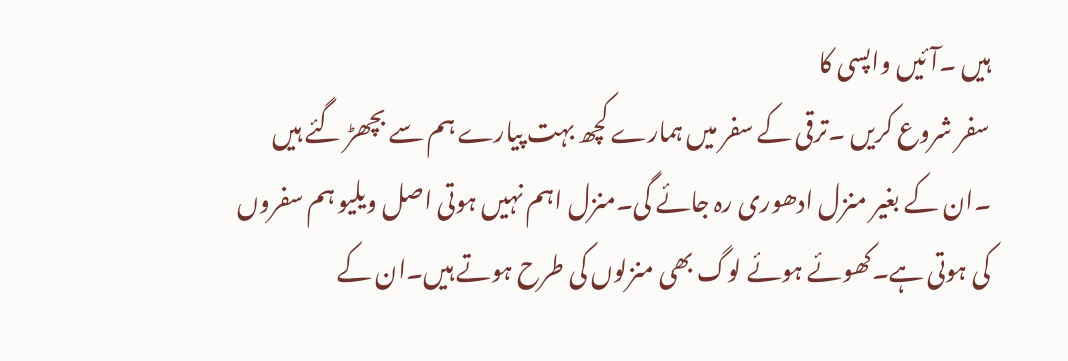ہیں ۔آئیں واپسی کا
سفر شروع کریں ۔ترقی کے سفر میں ہمارے کچھ بہت پیارے ہم سے بچھڑ گئے ہیں
۔ان کے بغیر منزل ادھوری رہ جائے گی۔منزل اہم نہیں ہوتی اصل ویلیو ہم سفروں
کی ہوتی ہے۔کھوئے ہوئے لوگ بھی منزلوں کی طرح ہوتے ہیں۔ان کے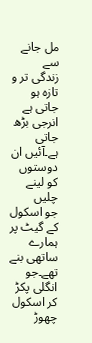مل جانے سے
زندگی تر و تازہ ہو جاتی ہے انرجی بڑھ جاتی ہے۔آئیں ان دوستوں کو لینے چلیں
جو اسکول کے گیٹ پر ہمارے ساتھی بنے تھے۔جو انگلی پکڑ کر اسکول چھوڑ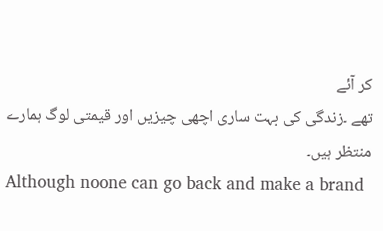کر آئے
تھے ۔زندگی کی بہت ساری اچھی چیزیں اور قیمتی لوگ ہمارے منتظر ہیں۔
Although noone can go back and make a brand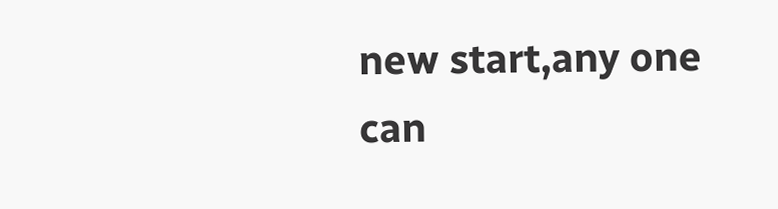new start,any one can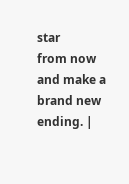star
from now and make a brand new ending. |